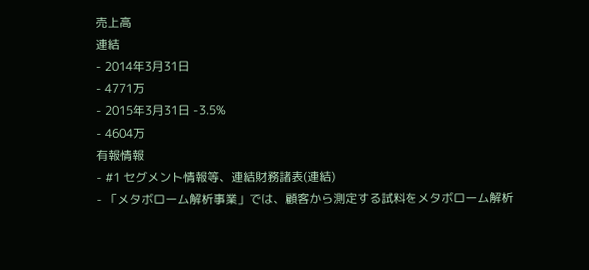売上高
連結
- 2014年3月31日
- 4771万
- 2015年3月31日 -3.5%
- 4604万
有報情報
- #1 セグメント情報等、連結財務諸表(連結)
- 「メタボローム解析事業」では、顧客から測定する試料をメタボローム解析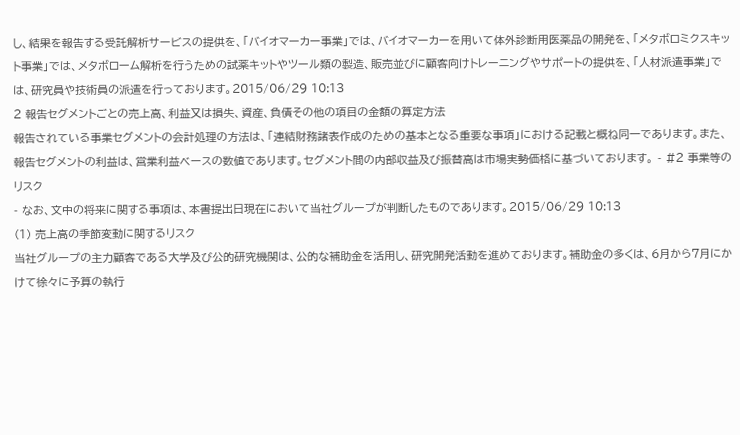し、結果を報告する受託解析サービスの提供を、「バイオマーカー事業」では、バイオマーカーを用いて体外診断用医薬品の開発を、「メタボロミクスキット事業」では、メタボローム解析を行うための試薬キットやツール類の製造、販売並びに顧客向けトレーニングやサポートの提供を、「人材派遣事業」では、研究員や技術員の派遣を行っております。2015/06/29 10:13
2 報告セグメントごとの売上高、利益又は損失、資産、負債その他の項目の金額の算定方法
報告されている事業セグメントの会計処理の方法は、「連結財務諸表作成のための基本となる重要な事項」における記載と概ね同一であります。また、報告セグメントの利益は、営業利益ベースの数値であります。セグメント間の内部収益及び振替高は市場実勢価格に基づいております。 - #2 事業等のリスク
- なお、文中の将来に関する事項は、本書提出日現在において当社グループが判断したものであります。2015/06/29 10:13
(1) 売上高の季節変動に関するリスク
当社グループの主力顧客である大学及び公的研究機関は、公的な補助金を活用し、研究開発活動を進めております。補助金の多くは、6月から7月にかけて徐々に予算の執行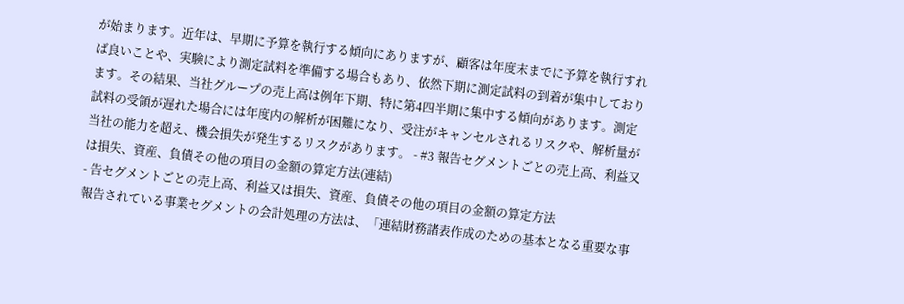が始まります。近年は、早期に予算を執行する傾向にありますが、顧客は年度末までに予算を執行すれば良いことや、実験により測定試料を準備する場合もあり、依然下期に測定試料の到着が集中しております。その結果、当社グループの売上高は例年下期、特に第4四半期に集中する傾向があります。測定試料の受領が遅れた場合には年度内の解析が困難になり、受注がキャンセルされるリスクや、解析量が当社の能力を超え、機会損失が発生するリスクがあります。 - #3 報告セグメントごとの売上高、利益又は損失、資産、負債その他の項目の金額の算定方法(連結)
- 告セグメントごとの売上高、利益又は損失、資産、負債その他の項目の金額の算定方法
報告されている事業セグメントの会計処理の方法は、「連結財務諸表作成のための基本となる重要な事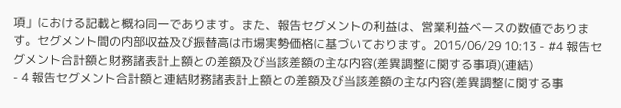項」における記載と概ね同一であります。また、報告セグメントの利益は、営業利益ベースの数値であります。セグメント間の内部収益及び振替高は市場実勢価格に基づいております。2015/06/29 10:13 - #4 報告セグメント合計額と財務諸表計上額との差額及び当該差額の主な内容(差異調整に関する事項)(連結)
- 4 報告セグメント合計額と連結財務諸表計上額との差額及び当該差額の主な内容(差異調整に関する事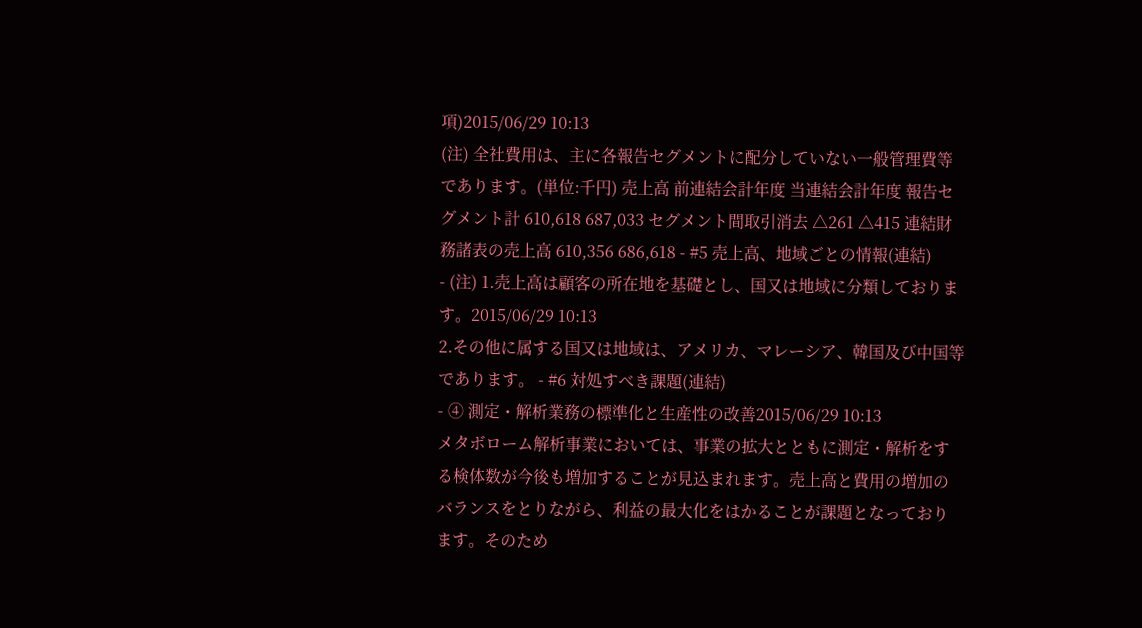項)2015/06/29 10:13
(注) 全社費用は、主に各報告セグメントに配分していない一般管理費等であります。(単位:千円) 売上高 前連結会計年度 当連結会計年度 報告セグメント計 610,618 687,033 セグメント間取引消去 △261 △415 連結財務諸表の売上高 610,356 686,618 - #5 売上高、地域ごとの情報(連結)
- (注) 1.売上高は顧客の所在地を基礎とし、国又は地域に分類しております。2015/06/29 10:13
2.その他に属する国又は地域は、アメリカ、マレーシア、韓国及び中国等であります。 - #6 対処すべき課題(連結)
- ④ 測定・解析業務の標準化と生産性の改善2015/06/29 10:13
メタボローム解析事業においては、事業の拡大とともに測定・解析をする検体数が今後も増加することが見込まれます。売上高と費用の増加のバランスをとりながら、利益の最大化をはかることが課題となっております。そのため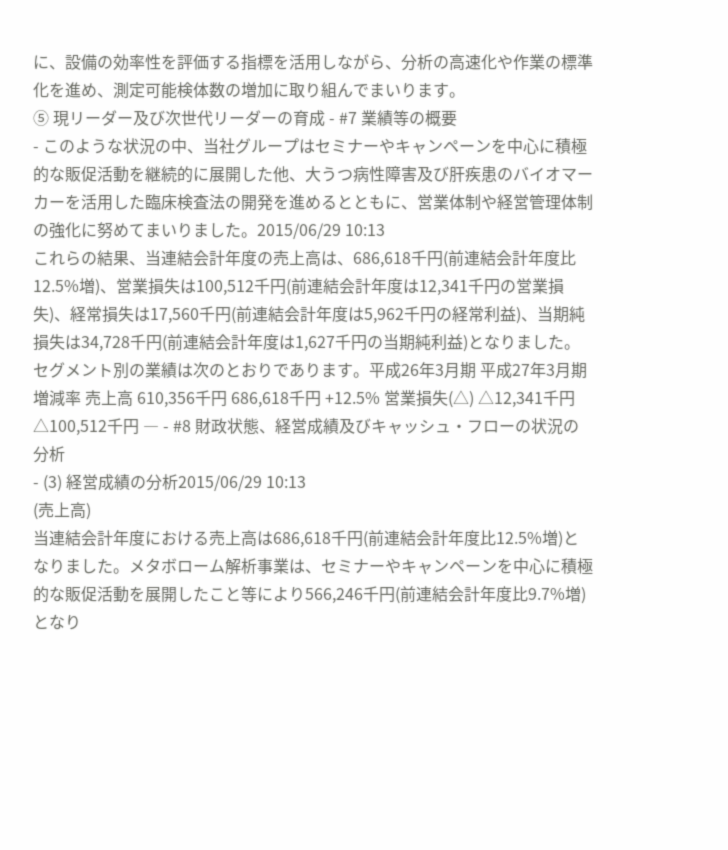に、設備の効率性を評価する指標を活用しながら、分析の高速化や作業の標準化を進め、測定可能検体数の増加に取り組んでまいります。
⑤ 現リーダー及び次世代リーダーの育成 - #7 業績等の概要
- このような状況の中、当社グループはセミナーやキャンペーンを中心に積極的な販促活動を継続的に展開した他、大うつ病性障害及び肝疾患のバイオマーカーを活用した臨床検査法の開発を進めるとともに、営業体制や経営管理体制の強化に努めてまいりました。2015/06/29 10:13
これらの結果、当連結会計年度の売上高は、686,618千円(前連結会計年度比12.5%増)、営業損失は100,512千円(前連結会計年度は12,341千円の営業損失)、経常損失は17,560千円(前連結会計年度は5,962千円の経常利益)、当期純損失は34,728千円(前連結会計年度は1,627千円の当期純利益)となりました。
セグメント別の業績は次のとおりであります。平成26年3月期 平成27年3月期 増減率 売上高 610,356千円 686,618千円 +12.5% 営業損失(△) △12,341千円 △100,512千円 ― - #8 財政状態、経営成績及びキャッシュ・フローの状況の分析
- (3) 経営成績の分析2015/06/29 10:13
(売上高)
当連結会計年度における売上高は686,618千円(前連結会計年度比12.5%増)となりました。メタボローム解析事業は、セミナーやキャンペーンを中心に積極的な販促活動を展開したこと等により566,246千円(前連結会計年度比9.7%増)となり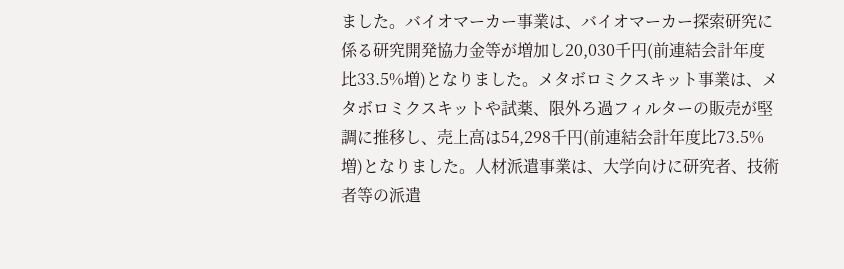ました。バイオマーカー事業は、バイオマーカー探索研究に係る研究開発協力金等が増加し20,030千円(前連結会計年度比33.5%増)となりました。メタボロミクスキット事業は、メタボロミクスキットや試薬、限外ろ過フィルターの販売が堅調に推移し、売上高は54,298千円(前連結会計年度比73.5%増)となりました。人材派遣事業は、大学向けに研究者、技術者等の派遣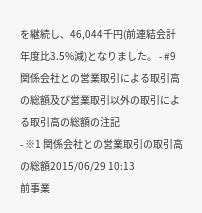を継続し、46,044千円(前連結会計年度比3.5%減)となりました。 - #9 関係会社との営業取引による取引高の総額及び営業取引以外の取引による取引高の総額の注記
- ※1 関係会社との営業取引の取引高の総額2015/06/29 10:13
前事業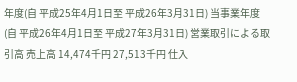年度(自 平成25年4月1日至 平成26年3月31日) 当事業年度(自 平成26年4月1日至 平成27年3月31日) 営業取引による取引高 売上高 14,474千円 27,513千円 仕入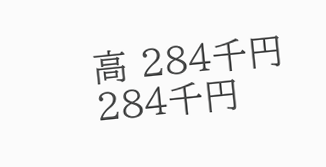高 284千円 284千円